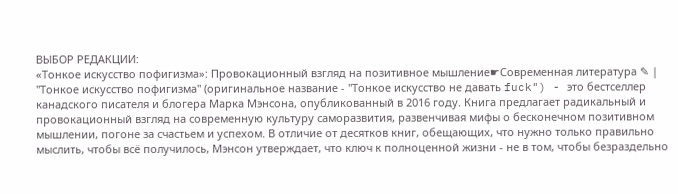ВЫБОР РЕДАКЦИИ:
«Тонкое искусство пофигизма»: Провокационный взгляд на позитивное мышление☛Современная литература ✎ |
"Тонкое искусство пофигизма" (оригинальное название - "Тонкое искусство не давать fuck") - это бестселлер канадского писателя и блогера Марка Мэнсона, опубликованный в 2016 году. Книга предлагает радикальный и провокационный взгляд на современную культуру саморазвития, развенчивая мифы о бесконечном позитивном мышлении, погоне за счастьем и успехом. В отличие от десятков книг, обещающих, что нужно только правильно мыслить, чтобы всё получилось, Мэнсон утверждает, что ключ к полноценной жизни - не в том, чтобы безраздельно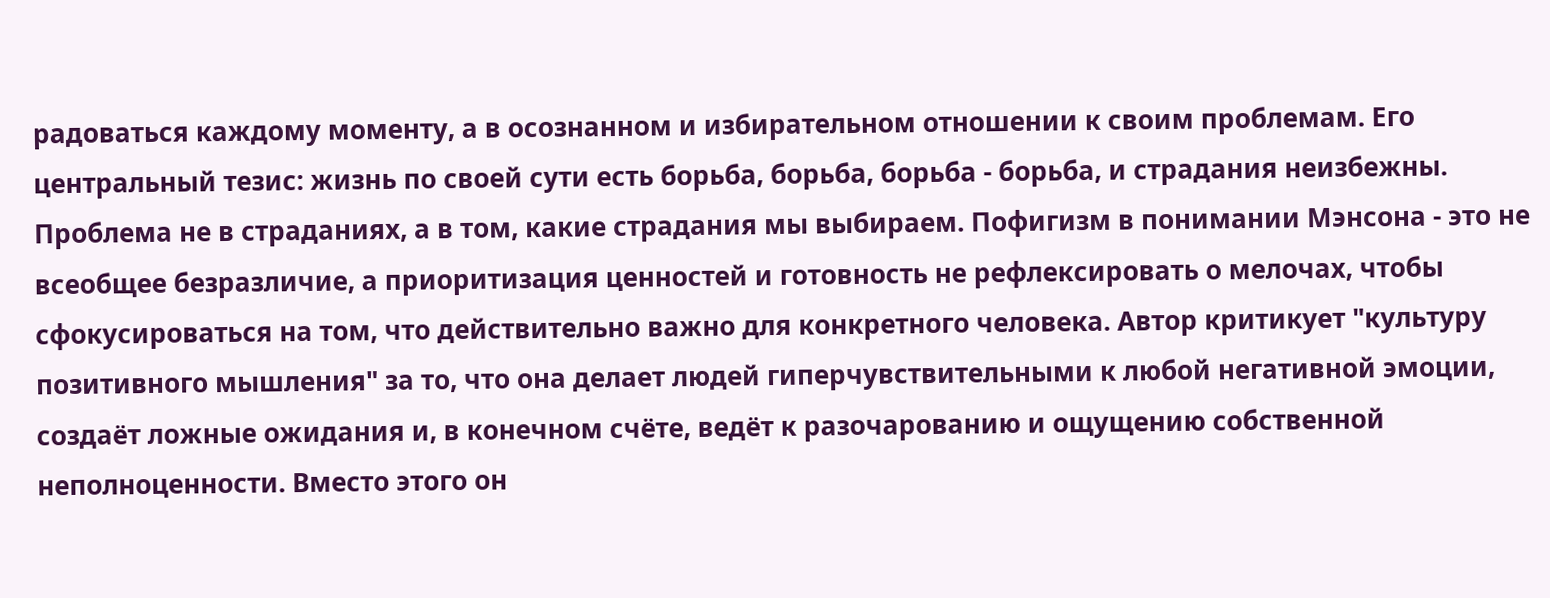радоваться каждому моменту, а в осознанном и избирательном отношении к своим проблемам. Его центральный тезис: жизнь по своей сути есть борьба, борьба, борьба - борьба, и страдания неизбежны. Проблема не в страданиях, а в том, какие страдания мы выбираем. Пофигизм в понимании Мэнсона - это не всеобщее безразличие, а приоритизация ценностей и готовность не рефлексировать о мелочах, чтобы сфокусироваться на том, что действительно важно для конкретного человека. Автор критикует "культуру позитивного мышления" за то, что она делает людей гиперчувствительными к любой негативной эмоции, создаёт ложные ожидания и, в конечном счёте, ведёт к разочарованию и ощущению собственной неполноценности. Вместо этого он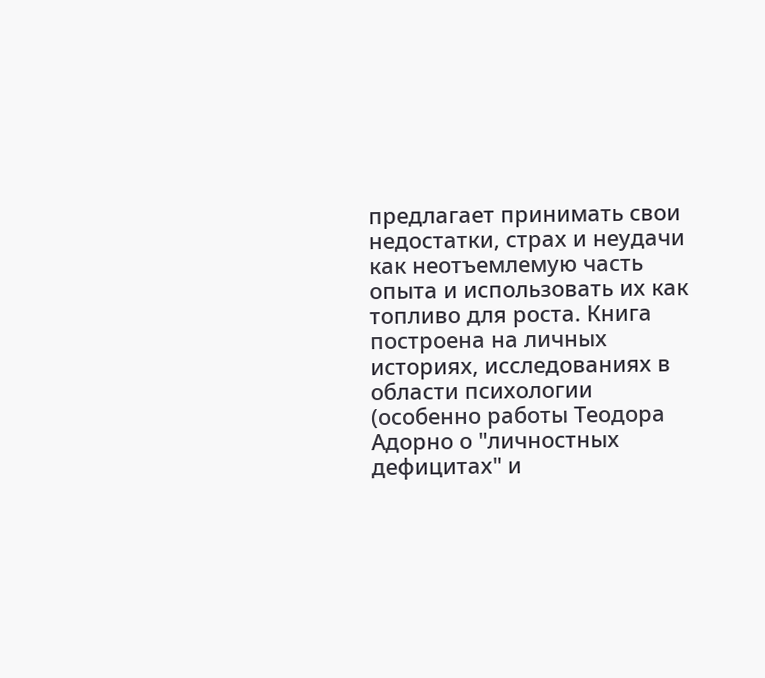предлагает принимать свои недостатки, страх и неудачи как неотъемлемую часть опыта и использовать их как топливо для роста. Книга построена на личных историях, исследованиях в области психологии (особенно работы Теодора Адорно о "личностных дефицитах" и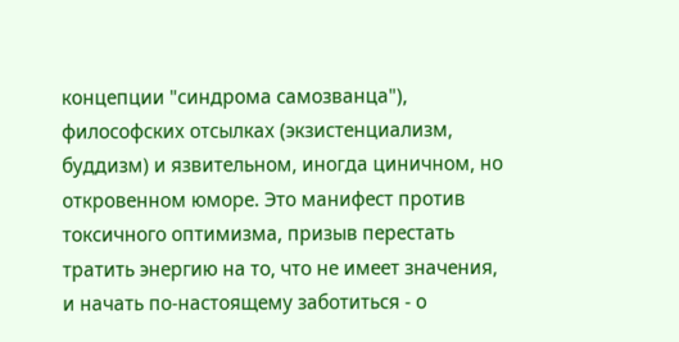концепции "синдрома самозванца"), философских отсылках (экзистенциализм, буддизм) и язвительном, иногда циничном, но откровенном юморе. Это манифест против токсичного оптимизма, призыв перестать тратить энергию на то, что не имеет значения, и начать по-настоящему заботиться - о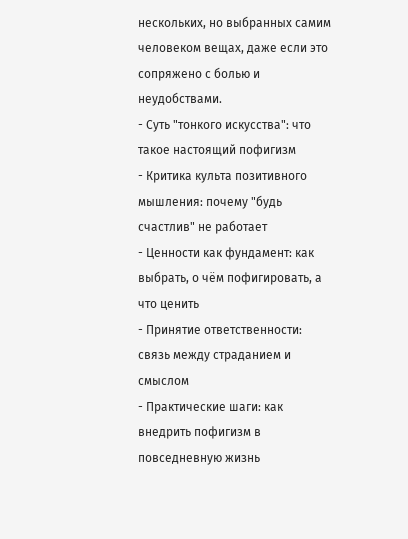нескольких, но выбранных самим человеком вещах, даже если это сопряжено с болью и неудобствами.
- Суть "тонкого искусства": что такое настоящий пофигизм
- Критика культа позитивного мышления: почему "будь счастлив" не работает
- Ценности как фундамент: как выбрать, о чём пофигировать, а что ценить
- Принятие ответственности: связь между страданием и смыслом
- Практические шаги: как внедрить пофигизм в повседневную жизнь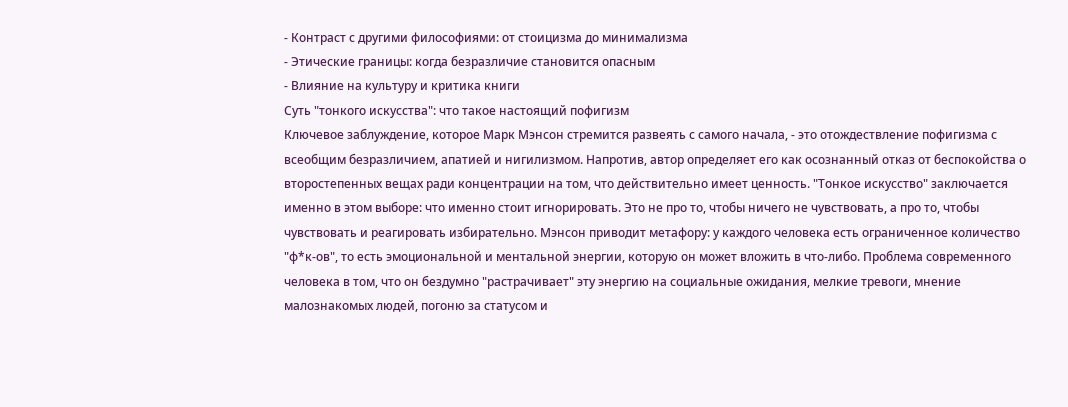- Контраст с другими философиями: от стоицизма до минимализма
- Этические границы: когда безразличие становится опасным
- Влияние на культуру и критика книги
Суть "тонкого искусства": что такое настоящий пофигизм
Ключевое заблуждение, которое Марк Мэнсон стремится развеять с самого начала, - это отождествление пофигизма с всеобщим безразличием, апатией и нигилизмом. Напротив, автор определяет его как осознанный отказ от беспокойства о второстепенных вещах ради концентрации на том, что действительно имеет ценность. "Тонкое искусство" заключается именно в этом выборе: что именно стоит игнорировать. Это не про то, чтобы ничего не чувствовать, а про то, чтобы чувствовать и реагировать избирательно. Мэнсон приводит метафору: у каждого человека есть ограниченное количество "ф*к-ов", то есть эмоциональной и ментальной энергии, которую он может вложить в что-либо. Проблема современного человека в том, что он бездумно "растрачивает" эту энергию на социальные ожидания, мелкие тревоги, мнение малознакомых людей, погоню за статусом и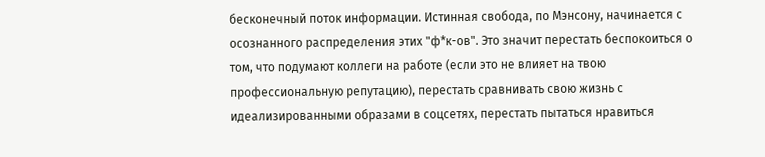бесконечный поток информации. Истинная свобода, по Мэнсону, начинается с осознанного распределения этих "ф*к-ов". Это значит перестать беспокоиться о том, что подумают коллеги на работе (если это не влияет на твою профессиональную репутацию), перестать сравнивать свою жизнь с идеализированными образами в соцсетях, перестать пытаться нравиться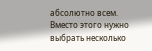абсолютно всем. Вместо этого нужно выбрать несколько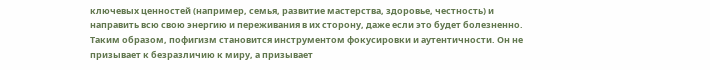ключевых ценностей (например, семья, развитие мастерства, здоровье, честность) и направить всю свою энергию и переживания в их сторону, даже если это будет болезненно. Таким образом, пофигизм становится инструментом фокусировки и аутентичности. Он не призывает к безразличию к миру, а призывает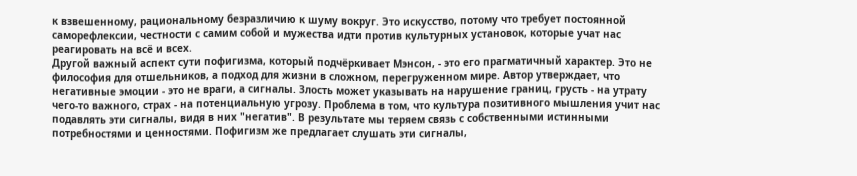к взвешенному, рациональному безразличию к шуму вокруг. Это искусство, потому что требует постоянной саморефлексии, честности с самим собой и мужества идти против культурных установок, которые учат нас реагировать на всё и всех.
Другой важный аспект сути пофигизма, который подчёркивает Мэнсон, - это его прагматичный характер. Это не философия для отшельников, а подход для жизни в сложном, перегруженном мире. Автор утверждает, что негативные эмоции - это не враги, а сигналы. Злость может указывать на нарушение границ, грусть - на утрату чего-то важного, страх - на потенциальную угрозу. Проблема в том, что культура позитивного мышления учит нас подавлять эти сигналы, видя в них "негатив". В результате мы теряем связь с собственными истинными потребностями и ценностями. Пофигизм же предлагает слушать эти сигналы,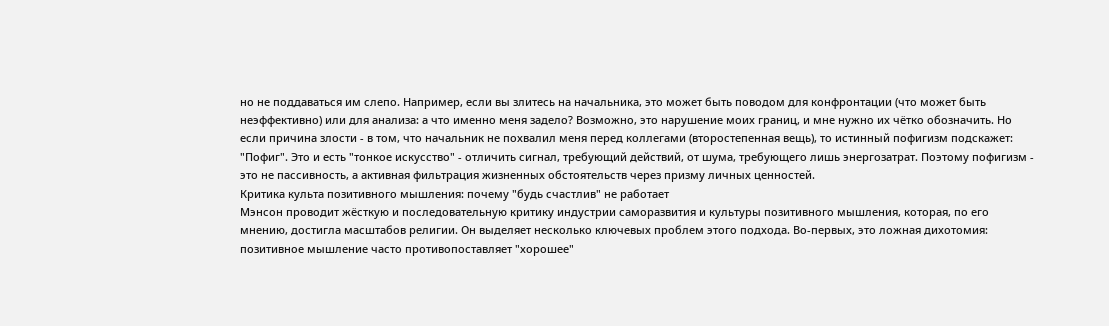но не поддаваться им слепо. Например, если вы злитесь на начальника, это может быть поводом для конфронтации (что может быть неэффективно) или для анализа: а что именно меня задело? Возможно, это нарушение моих границ, и мне нужно их чётко обозначить. Но если причина злости - в том, что начальник не похвалил меня перед коллегами (второстепенная вещь), то истинный пофигизм подскажет: "Пофиг". Это и есть "тонкое искусство" - отличить сигнал, требующий действий, от шума, требующего лишь энергозатрат. Поэтому пофигизм - это не пассивность, а активная фильтрация жизненных обстоятельств через призму личных ценностей.
Критика культа позитивного мышления: почему "будь счастлив" не работает
Мэнсон проводит жёсткую и последовательную критику индустрии саморазвития и культуры позитивного мышления, которая, по его мнению, достигла масштабов религии. Он выделяет несколько ключевых проблем этого подхода. Во-первых, это ложная дихотомия: позитивное мышление часто противопоставляет "хорошее"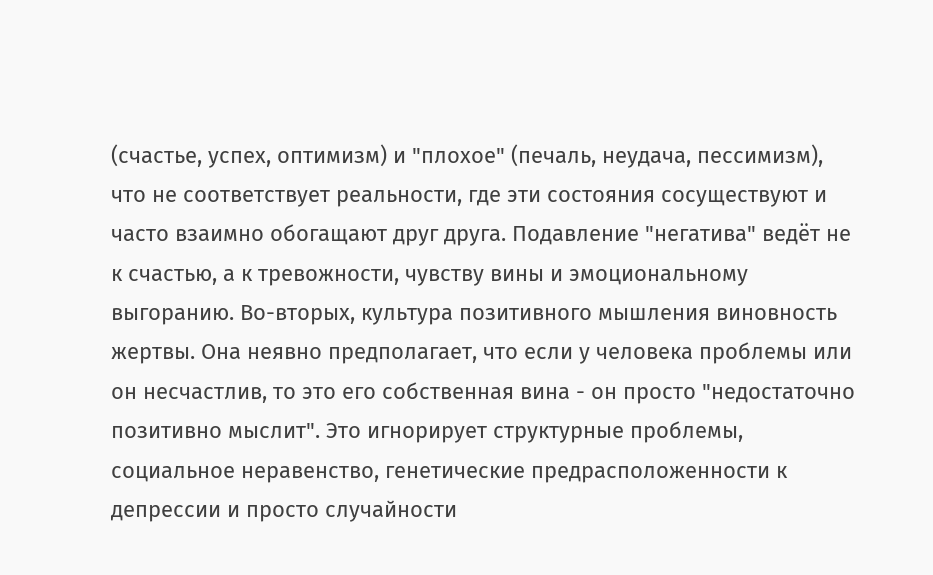(счастье, успех, оптимизм) и "плохое" (печаль, неудача, пессимизм), что не соответствует реальности, где эти состояния сосуществуют и часто взаимно обогащают друг друга. Подавление "негатива" ведёт не к счастью, а к тревожности, чувству вины и эмоциональному выгоранию. Во-вторых, культура позитивного мышления виновность жертвы. Она неявно предполагает, что если у человека проблемы или он несчастлив, то это его собственная вина - он просто "недостаточно позитивно мыслит". Это игнорирует структурные проблемы, социальное неравенство, генетические предрасположенности к депрессии и просто случайности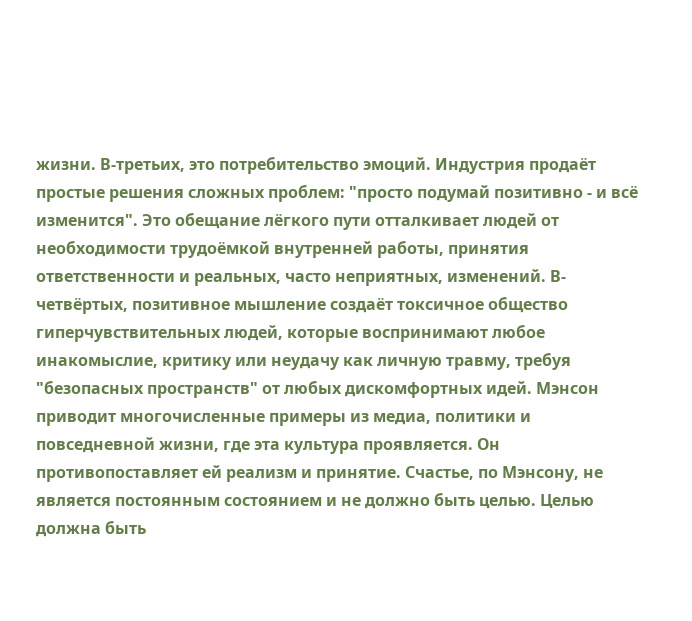жизни. В-третьих, это потребительство эмоций. Индустрия продаёт простые решения сложных проблем: "просто подумай позитивно - и всё изменится". Это обещание лёгкого пути отталкивает людей от необходимости трудоёмкой внутренней работы, принятия ответственности и реальных, часто неприятных, изменений. В-четвёртых, позитивное мышление создаёт токсичное общество гиперчувствительных людей, которые воспринимают любое инакомыслие, критику или неудачу как личную травму, требуя "безопасных пространств" от любых дискомфортных идей. Мэнсон приводит многочисленные примеры из медиа, политики и повседневной жизни, где эта культура проявляется. Он противопоставляет ей реализм и принятие. Счастье, по Мэнсону, не является постоянным состоянием и не должно быть целью. Целью должна быть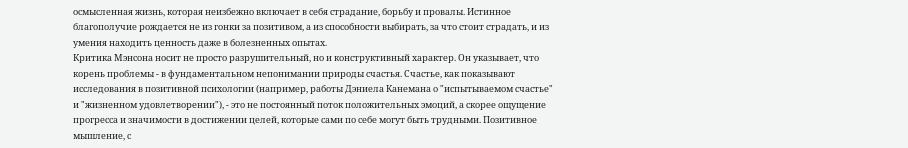осмысленная жизнь, которая неизбежно включает в себя страдание, борьбу и провалы. Истинное благополучие рождается не из гонки за позитивом, а из способности выбирать, за что стоит страдать, и из умения находить ценность даже в болезненных опытах.
Критика Мэнсона носит не просто разрушительный, но и конструктивный характер. Он указывает, что корень проблемы - в фундаментальном непонимании природы счастья. Счастье, как показывают исследования в позитивной психологии (например, работы Дэниела Канемана о "испытываемом счастье" и "жизненном удовлетворении"), - это не постоянный поток положительных эмоций, а скорее ощущение прогресса и значимости в достижении целей, которые сами по себе могут быть трудными. Позитивное мышление, с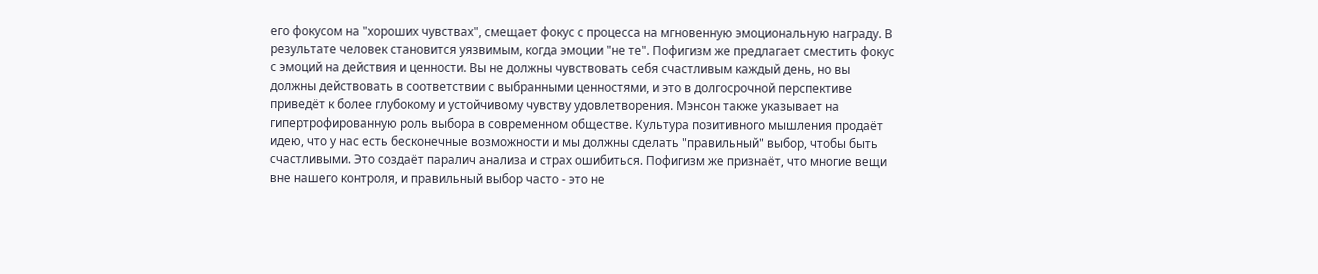его фокусом на "хороших чувствах", смещает фокус с процесса на мгновенную эмоциональную награду. В результате человек становится уязвимым, когда эмоции "не те". Пофигизм же предлагает сместить фокус с эмоций на действия и ценности. Вы не должны чувствовать себя счастливым каждый день, но вы должны действовать в соответствии с выбранными ценностями, и это в долгосрочной перспективе приведёт к более глубокому и устойчивому чувству удовлетворения. Мэнсон также указывает на гипертрофированную роль выбора в современном обществе. Культура позитивного мышления продаёт идею, что у нас есть бесконечные возможности и мы должны сделать "правильный" выбор, чтобы быть счастливыми. Это создаёт паралич анализа и страх ошибиться. Пофигизм же признаёт, что многие вещи вне нашего контроля, и правильный выбор часто - это не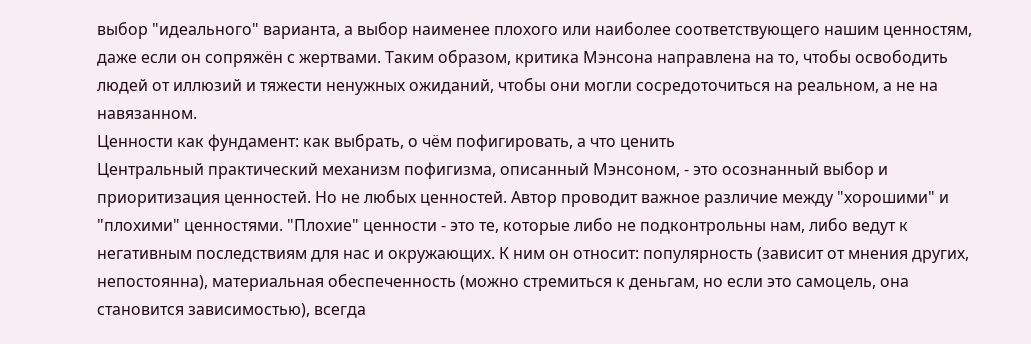выбор "идеального" варианта, а выбор наименее плохого или наиболее соответствующего нашим ценностям, даже если он сопряжён с жертвами. Таким образом, критика Мэнсона направлена на то, чтобы освободить людей от иллюзий и тяжести ненужных ожиданий, чтобы они могли сосредоточиться на реальном, а не на навязанном.
Ценности как фундамент: как выбрать, о чём пофигировать, а что ценить
Центральный практический механизм пофигизма, описанный Мэнсоном, - это осознанный выбор и приоритизация ценностей. Но не любых ценностей. Автор проводит важное различие между "хорошими" и "плохими" ценностями. "Плохие" ценности - это те, которые либо не подконтрольны нам, либо ведут к негативным последствиям для нас и окружающих. К ним он относит: популярность (зависит от мнения других, непостоянна), материальная обеспеченность (можно стремиться к деньгам, но если это самоцель, она становится зависимостью), всегда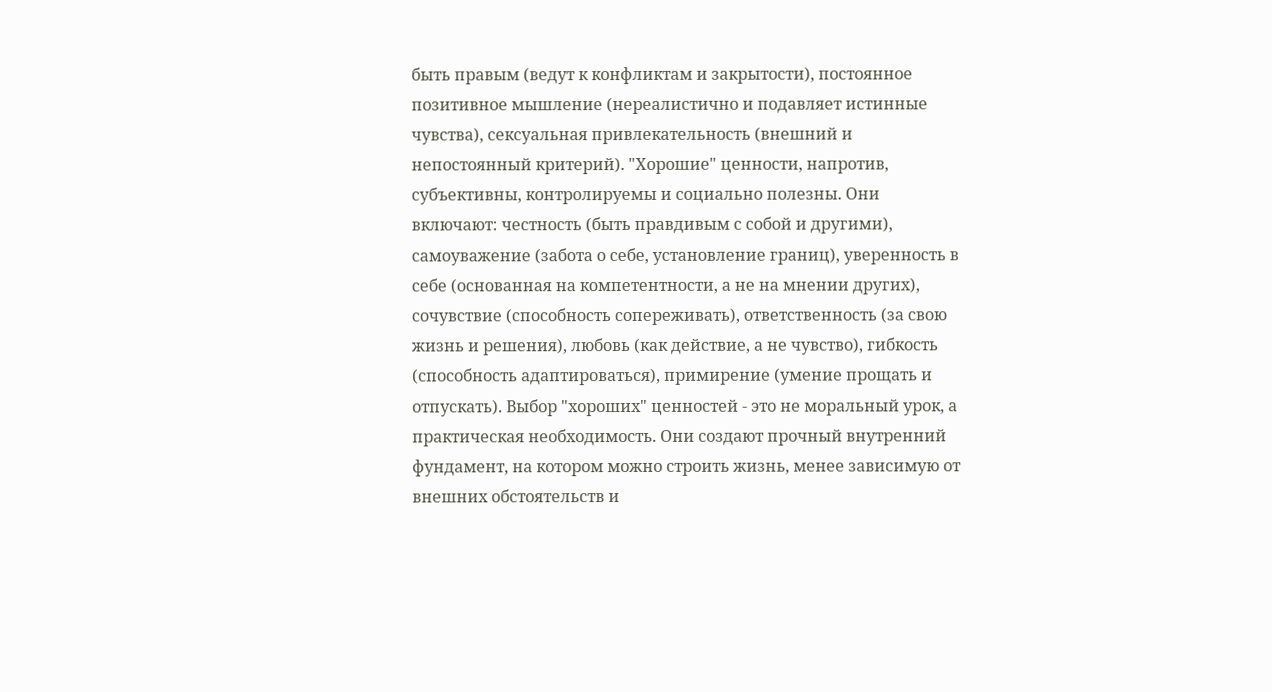быть правым (ведут к конфликтам и закрытости), постоянное позитивное мышление (нереалистично и подавляет истинные чувства), сексуальная привлекательность (внешний и непостоянный критерий). "Хорошие" ценности, напротив, субъективны, контролируемы и социально полезны. Они включают: честность (быть правдивым с собой и другими), самоуважение (забота о себе, установление границ), уверенность в себе (основанная на компетентности, а не на мнении других), сочувствие (способность сопереживать), ответственность (за свою жизнь и решения), любовь (как действие, а не чувство), гибкость (способность адаптироваться), примирение (умение прощать и отпускать). Выбор "хороших" ценностей - это не моральный урок, а практическая необходимость. Они создают прочный внутренний фундамент, на котором можно строить жизнь, менее зависимую от внешних обстоятельств и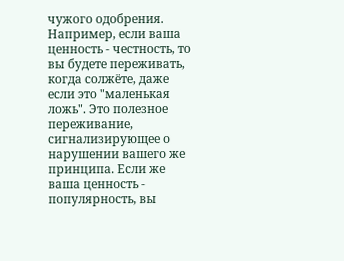чужого одобрения. Например, если ваша ценность - честность, то вы будете переживать, когда солжёте, даже если это "маленькая ложь". Это полезное переживание, сигнализирующее о нарушении вашего же принципа. Если же ваша ценность - популярность, вы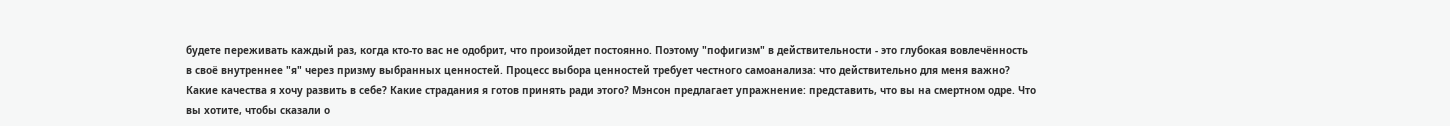будете переживать каждый раз, когда кто-то вас не одобрит, что произойдет постоянно. Поэтому "пофигизм" в действительности - это глубокая вовлечённость в своё внутреннее "я" через призму выбранных ценностей. Процесс выбора ценностей требует честного самоанализа: что действительно для меня важно? Какие качества я хочу развить в себе? Какие страдания я готов принять ради этого? Мэнсон предлагает упражнение: представить, что вы на смертном одре. Что вы хотите, чтобы сказали о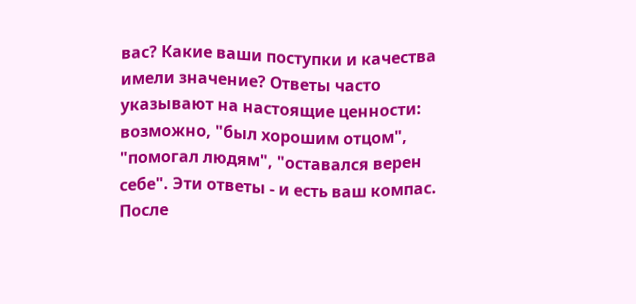вас? Какие ваши поступки и качества имели значение? Ответы часто указывают на настоящие ценности: возможно, "был хорошим отцом", "помогал людям", "оставался верен себе". Эти ответы - и есть ваш компас.
После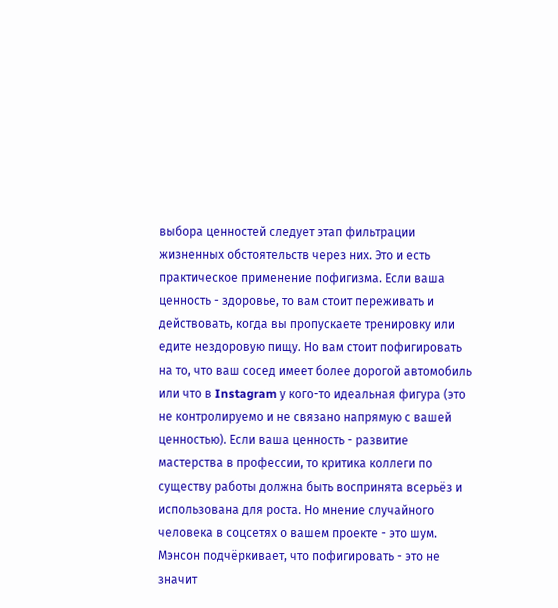выбора ценностей следует этап фильтрации жизненных обстоятельств через них. Это и есть практическое применение пофигизма. Если ваша ценность - здоровье, то вам стоит переживать и действовать, когда вы пропускаете тренировку или едите нездоровую пищу. Но вам стоит пофигировать на то, что ваш сосед имеет более дорогой автомобиль или что в Instagram у кого-то идеальная фигура (это не контролируемо и не связано напрямую с вашей ценностью). Если ваша ценность - развитие мастерства в профессии, то критика коллеги по существу работы должна быть воспринята всерьёз и использована для роста. Но мнение случайного человека в соцсетях о вашем проекте - это шум. Мэнсон подчёркивает, что пофигировать - это не значит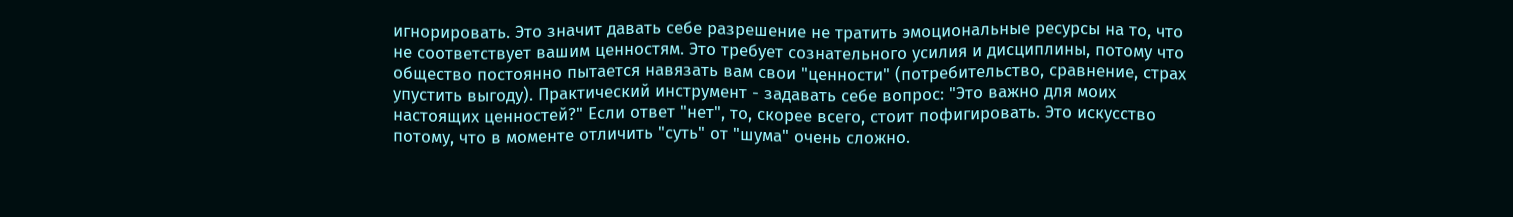игнорировать. Это значит давать себе разрешение не тратить эмоциональные ресурсы на то, что не соответствует вашим ценностям. Это требует сознательного усилия и дисциплины, потому что общество постоянно пытается навязать вам свои "ценности" (потребительство, сравнение, страх упустить выгоду). Практический инструмент - задавать себе вопрос: "Это важно для моих настоящих ценностей?" Если ответ "нет", то, скорее всего, стоит пофигировать. Это искусство потому, что в моменте отличить "суть" от "шума" очень сложно.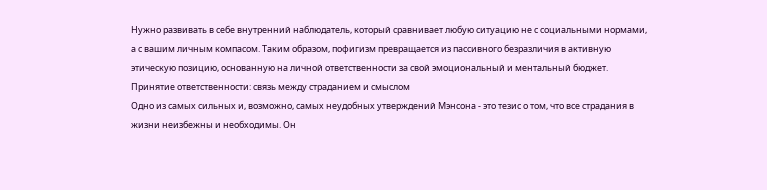Нужно развивать в себе внутренний наблюдатель, который сравнивает любую ситуацию не с социальными нормами, а с вашим личным компасом. Таким образом, пофигизм превращается из пассивного безразличия в активную этическую позицию, основанную на личной ответственности за свой эмоциональный и ментальный бюджет.
Принятие ответственности: связь между страданием и смыслом
Одно из самых сильных и, возможно, самых неудобных утверждений Мэнсона - это тезис о том, что все страдания в жизни неизбежны и необходимы. Он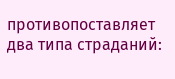противопоставляет два типа страданий: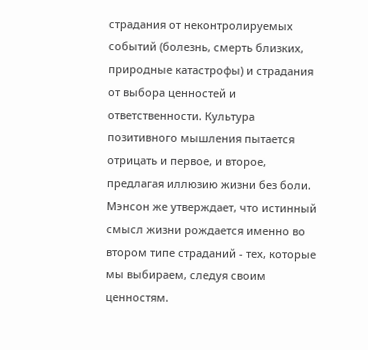страдания от неконтролируемых событий (болезнь, смерть близких, природные катастрофы) и страдания от выбора ценностей и ответственности. Культура позитивного мышления пытается отрицать и первое, и второе, предлагая иллюзию жизни без боли. Мэнсон же утверждает, что истинный смысл жизни рождается именно во втором типе страданий - тех, которые мы выбираем, следуя своим ценностям.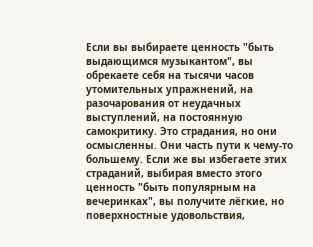Если вы выбираете ценность "быть выдающимся музыкантом", вы обрекаете себя на тысячи часов утомительных упражнений, на разочарования от неудачных выступлений, на постоянную самокритику. Это страдания, но они осмысленны. Они часть пути к чему-то большему. Если же вы избегаете этих страданий, выбирая вместо этого ценность "быть популярным на вечеринках", вы получите лёгкие, но поверхностные удовольствия,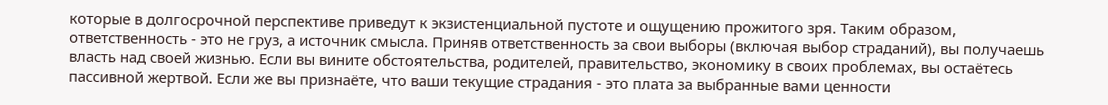которые в долгосрочной перспективе приведут к экзистенциальной пустоте и ощущению прожитого зря. Таким образом, ответственность - это не груз, а источник смысла. Приняв ответственность за свои выборы (включая выбор страданий), вы получаешь власть над своей жизнью. Если вы вините обстоятельства, родителей, правительство, экономику в своих проблемах, вы остаётесь пассивной жертвой. Если же вы признаёте, что ваши текущие страдания - это плата за выбранные вами ценности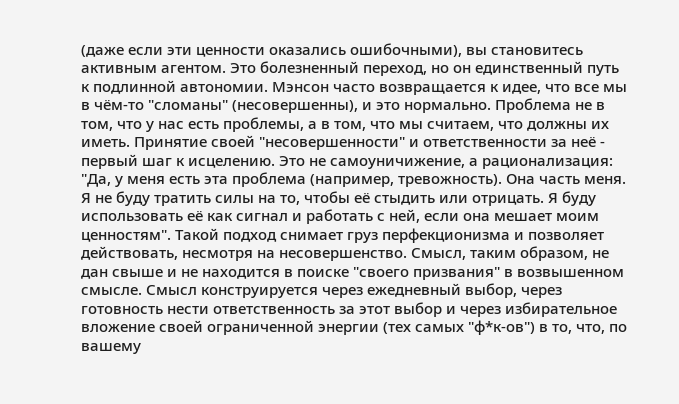(даже если эти ценности оказались ошибочными), вы становитесь активным агентом. Это болезненный переход, но он единственный путь к подлинной автономии. Мэнсон часто возвращается к идее, что все мы в чём-то "сломаны" (несовершенны), и это нормально. Проблема не в том, что у нас есть проблемы, а в том, что мы считаем, что должны их иметь. Принятие своей "несовершенности" и ответственности за неё - первый шаг к исцелению. Это не самоуничижение, а рационализация: "Да, у меня есть эта проблема (например, тревожность). Она часть меня. Я не буду тратить силы на то, чтобы её стыдить или отрицать. Я буду использовать её как сигнал и работать с ней, если она мешает моим ценностям". Такой подход снимает груз перфекционизма и позволяет действовать, несмотря на несовершенство. Смысл, таким образом, не дан свыше и не находится в поиске "своего призвания" в возвышенном смысле. Смысл конструируется через ежедневный выбор, через готовность нести ответственность за этот выбор и через избирательное вложение своей ограниченной энергии (тех самых "ф*к-ов") в то, что, по вашему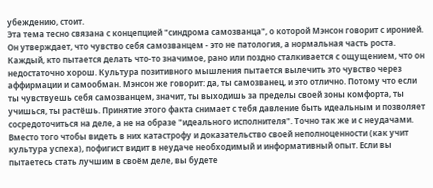убеждению, стоит.
Эта тема тесно связана с концепцией "синдрома самозванца", о которой Мэнсон говорит с иронией. Он утверждает, что чувство себя самозванцем - это не патология, а нормальная часть роста. Каждый, кто пытается делать что-то значимое, рано или поздно сталкивается с ощущением, что он недостаточно хорош. Культура позитивного мышления пытается вылечить это чувство через аффирмации и самообман. Мэнсон же говорит: да, ты самозванец, и это отлично. Потому что если ты чувствуешь себя самозванцем, значит, ты выходишь за пределы своей зоны комфорта, ты учишься, ты растёшь. Принятие этого факта снимает с тебя давление быть идеальным и позволяет сосредоточиться на деле, а не на образе "идеального исполнителя". Точно так же и с неудачами. Вместо того чтобы видеть в них катастрофу и доказательство своей неполноценности (как учит культура успеха), пофигист видит в неудаче необходимый и информативный опыт. Если вы пытаетесь стать лучшим в своём деле, вы будете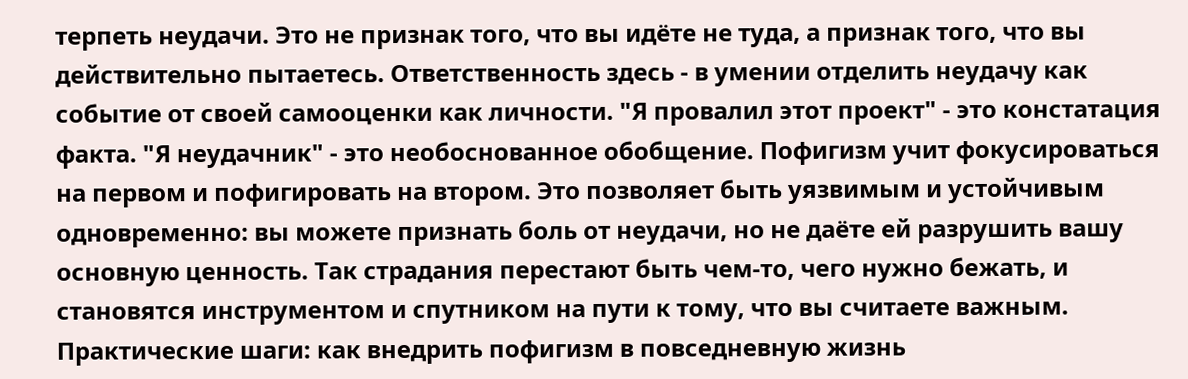терпеть неудачи. Это не признак того, что вы идёте не туда, а признак того, что вы действительно пытаетесь. Ответственность здесь - в умении отделить неудачу как событие от своей самооценки как личности. "Я провалил этот проект" - это констатация факта. "Я неудачник" - это необоснованное обобщение. Пофигизм учит фокусироваться на первом и пофигировать на втором. Это позволяет быть уязвимым и устойчивым одновременно: вы можете признать боль от неудачи, но не даёте ей разрушить вашу основную ценность. Так страдания перестают быть чем-то, чего нужно бежать, и становятся инструментом и спутником на пути к тому, что вы считаете важным.
Практические шаги: как внедрить пофигизм в повседневную жизнь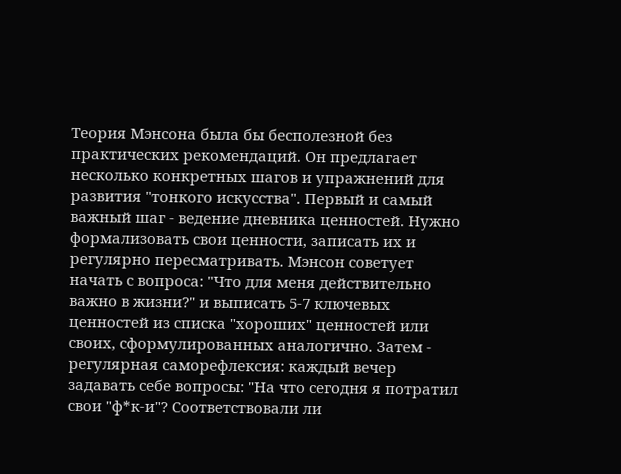Теория Мэнсона была бы бесполезной без практических рекомендаций. Он предлагает несколько конкретных шагов и упражнений для развития "тонкого искусства". Первый и самый важный шаг - ведение дневника ценностей. Нужно формализовать свои ценности, записать их и регулярно пересматривать. Мэнсон советует начать с вопроса: "Что для меня действительно важно в жизни?" и выписать 5-7 ключевых ценностей из списка "хороших" ценностей или своих, сформулированных аналогично. Затем - регулярная саморефлексия: каждый вечер задавать себе вопросы: "На что сегодня я потратил свои "ф*к-и"? Соответствовали ли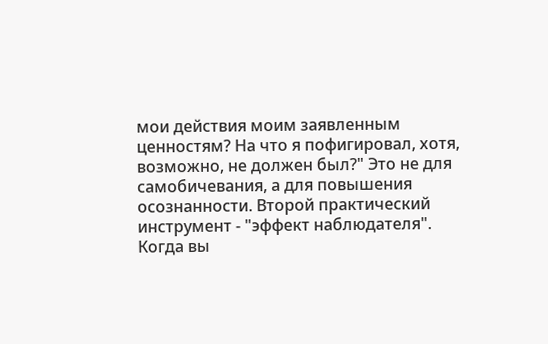мои действия моим заявленным ценностям? На что я пофигировал, хотя, возможно, не должен был?" Это не для самобичевания, а для повышения осознанности. Второй практический инструмент - "эффект наблюдателя". Когда вы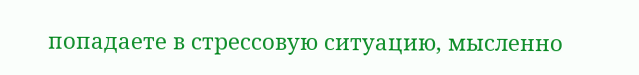попадаете в стрессовую ситуацию, мысленно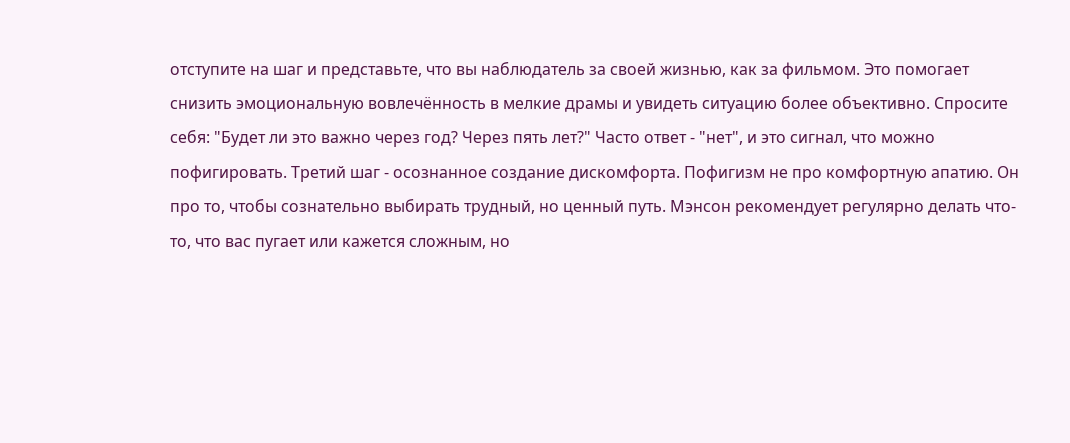отступите на шаг и представьте, что вы наблюдатель за своей жизнью, как за фильмом. Это помогает снизить эмоциональную вовлечённость в мелкие драмы и увидеть ситуацию более объективно. Спросите себя: "Будет ли это важно через год? Через пять лет?" Часто ответ - "нет", и это сигнал, что можно пофигировать. Третий шаг - осознанное создание дискомфорта. Пофигизм не про комфортную апатию. Он про то, чтобы сознательно выбирать трудный, но ценный путь. Мэнсон рекомендует регулярно делать что-то, что вас пугает или кажется сложным, но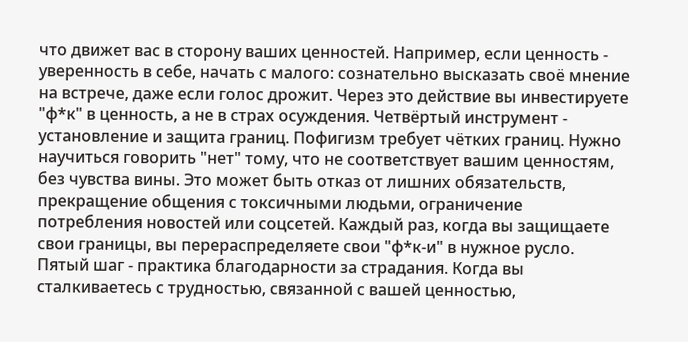что движет вас в сторону ваших ценностей. Например, если ценность - уверенность в себе, начать с малого: сознательно высказать своё мнение на встрече, даже если голос дрожит. Через это действие вы инвестируете "ф*к" в ценность, а не в страх осуждения. Четвёртый инструмент - установление и защита границ. Пофигизм требует чётких границ. Нужно научиться говорить "нет" тому, что не соответствует вашим ценностям, без чувства вины. Это может быть отказ от лишних обязательств, прекращение общения с токсичными людьми, ограничение потребления новостей или соцсетей. Каждый раз, когда вы защищаете свои границы, вы перераспределяете свои "ф*к-и" в нужное русло. Пятый шаг - практика благодарности за страдания. Когда вы сталкиваетесь с трудностью, связанной с вашей ценностью,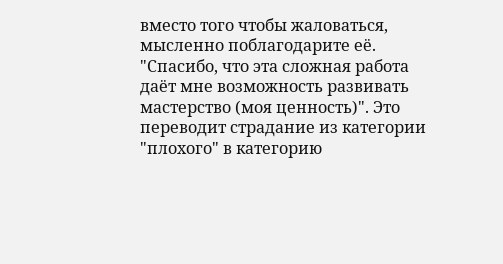вместо того чтобы жаловаться, мысленно поблагодарите её. "Спасибо, что эта сложная работа даёт мне возможность развивать мастерство (моя ценность)". Это переводит страдание из категории "плохого" в категорию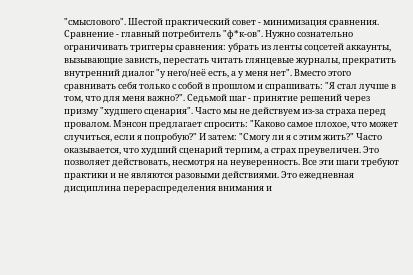"смыслового". Шестой практический совет - минимизация сравнения. Сравнение - главный потребитель "ф*к-ов". Нужно сознательно ограничивать триггеры сравнения: убрать из ленты соцсетей аккаунты, вызывающие зависть, перестать читать глянцевые журналы, прекратить внутренний диалог "у него/неё есть, а у меня нет". Вместо этого сравнивать себя только с собой в прошлом и спрашивать: "Я стал лучше в том, что для меня важно?". Седьмой шаг - принятие решений через призму "худшего сценария". Часто мы не действуем из-за страха перед провалом. Мэнсон предлагает спросить: "Каково самое плохое, что может случиться, если я попробую?" И затем: "Смогу ли я с этим жить?" Часто оказывается, что худший сценарий терпим, а страх преувеличен. Это позволяет действовать, несмотря на неуверенность. Все эти шаги требуют практики и не являются разовыми действиями. Это ежедневная дисциплина перераспределения внимания и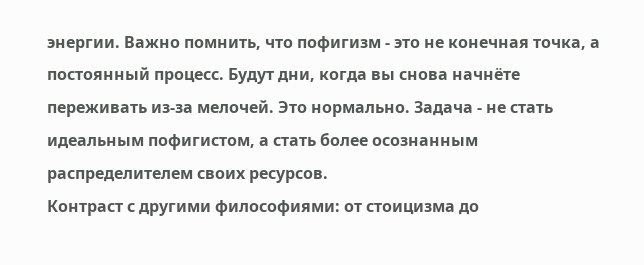энергии. Важно помнить, что пофигизм - это не конечная точка, а постоянный процесс. Будут дни, когда вы снова начнёте переживать из-за мелочей. Это нормально. Задача - не стать идеальным пофигистом, а стать более осознанным распределителем своих ресурсов.
Контраст с другими философиями: от стоицизма до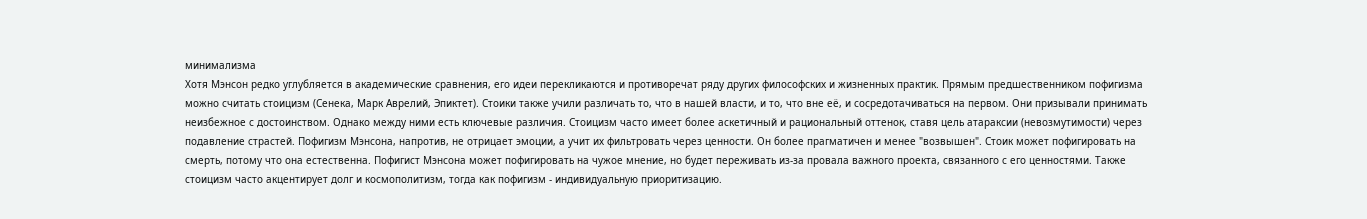минимализма
Хотя Мэнсон редко углубляется в академические сравнения, его идеи перекликаются и противоречат ряду других философских и жизненных практик. Прямым предшественником пофигизма можно считать стоицизм (Сенека, Марк Аврелий, Эпиктет). Стоики также учили различать то, что в нашей власти, и то, что вне её, и сосредотачиваться на первом. Они призывали принимать неизбежное с достоинством. Однако между ними есть ключевые различия. Стоицизм часто имеет более аскетичный и рациональный оттенок, ставя цель атараксии (невозмутимости) через подавление страстей. Пофигизм Мэнсона, напротив, не отрицает эмоции, а учит их фильтровать через ценности. Он более прагматичен и менее "возвышен". Стоик может пофигировать на смерть, потому что она естественна. Пофигист Мэнсона может пофигировать на чужое мнение, но будет переживать из-за провала важного проекта, связанного с его ценностями. Также стоицизм часто акцентирует долг и космополитизм, тогда как пофигизм - индивидуальную приоритизацию.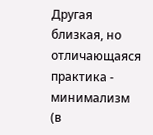Другая близкая, но отличающаяся практика - минимализм (в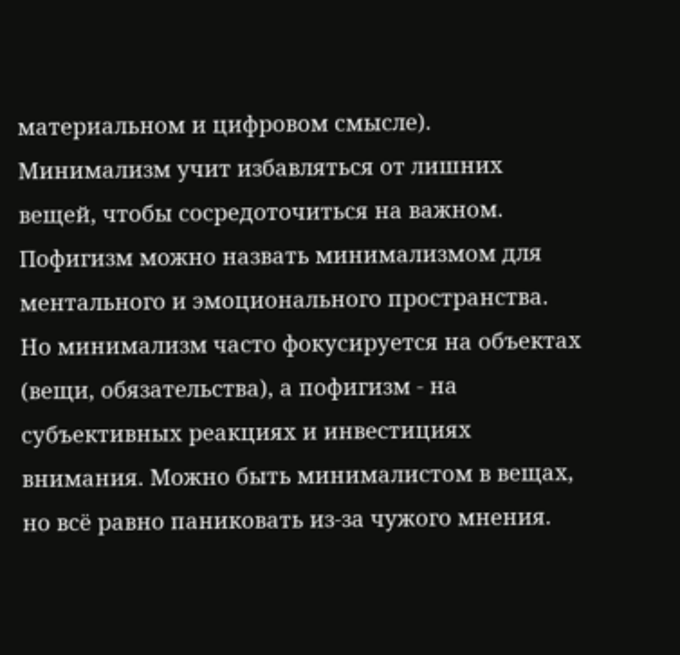материальном и цифровом смысле). Минимализм учит избавляться от лишних вещей, чтобы сосредоточиться на важном. Пофигизм можно назвать минимализмом для ментального и эмоционального пространства. Но минимализм часто фокусируется на объектах (вещи, обязательства), а пофигизм - на субъективных реакциях и инвестициях внимания. Можно быть минималистом в вещах, но всё равно паниковать из-за чужого мнения.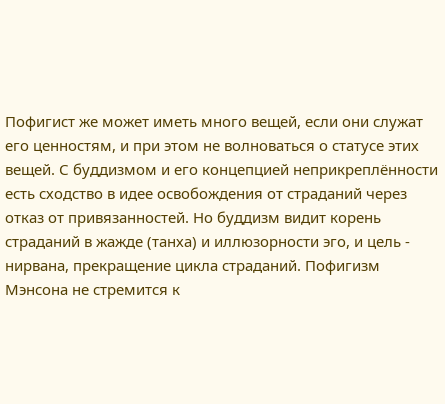Пофигист же может иметь много вещей, если они служат его ценностям, и при этом не волноваться о статусе этих вещей. С буддизмом и его концепцией неприкреплённости есть сходство в идее освобождения от страданий через отказ от привязанностей. Но буддизм видит корень страданий в жажде (танха) и иллюзорности эго, и цель - нирвана, прекращение цикла страданий. Пофигизм Мэнсона не стремится к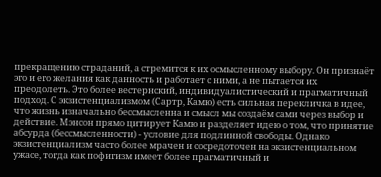прекращению страданий, а стремится к их осмысленному выбору. Он признаёт эго и его желания как данность и работает с ними, а не пытается их преодолеть. Это более вестернский, индивидуалистический и прагматичный подход. С экзистенциализмом (Сартр, Камю) есть сильная перекличка в идее, что жизнь изначально бессмысленна и смысл мы создаём сами через выбор и действие. Мэнсон прямо цитирует Камю и разделяет идею о том, что принятие абсурда (бессмысленности) - условие для подлинной свободы. Однако экзистенциализм часто более мрачен и сосредоточен на экзистенциальном ужасе, тогда как пофигизм имеет более прагматичный и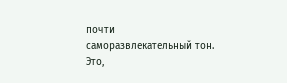почти саморазвлекательный тон. Это,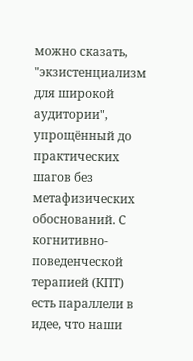можно сказать, "экзистенциализм для широкой аудитории", упрощённый до практических шагов без метафизических обоснований. С когнитивно-поведенческой терапией (КПТ) есть параллели в идее, что наши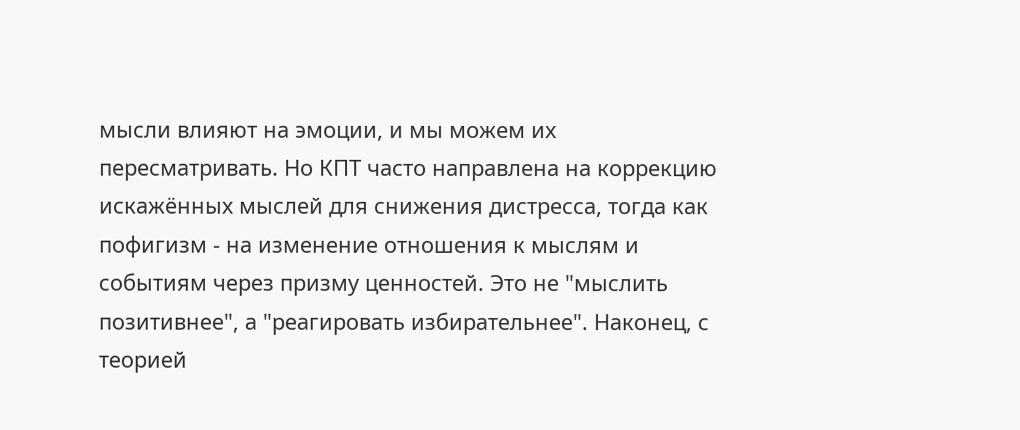мысли влияют на эмоции, и мы можем их пересматривать. Но КПТ часто направлена на коррекцию искажённых мыслей для снижения дистресса, тогда как пофигизм - на изменение отношения к мыслям и событиям через призму ценностей. Это не "мыслить позитивнее", а "реагировать избирательнее". Наконец, с теорией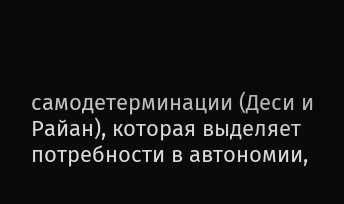самодетерминации (Деси и Райан), которая выделяет потребности в автономии,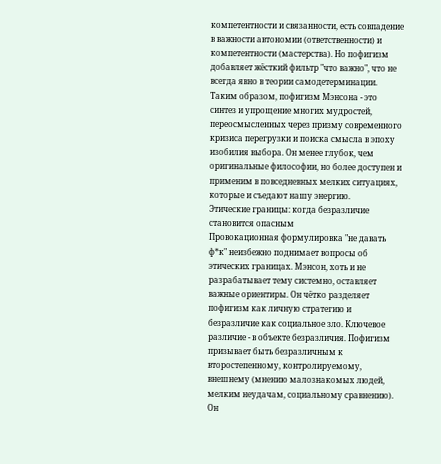компетентности и связанности, есть совпадение в важности автономии (ответственности) и компетентности (мастерства). Но пофигизм добавляет жёсткий фильтр "что важно", что не всегда явно в теории самодетерминации. Таким образом, пофигизм Мэнсона - это синтез и упрощение многих мудростей, переосмысленных через призму современного кризиса перегрузки и поиска смысла в эпоху изобилия выбора. Он менее глубок, чем оригинальные философии, но более доступен и применим в повседневных мелких ситуациях, которые и съедают нашу энергию.
Этические границы: когда безразличие становится опасным
Провокационная формулировка "не давать ф*к" неизбежно поднимает вопросы об этических границах. Мэнсон, хоть и не разрабатывает тему системно, оставляет важные ориентиры. Он чётко разделяет пофигизм как личную стратегию и безразличие как социальное зло. Ключевое различие - в объекте безразличия. Пофигизм призывает быть безразличным к второстепенному, контролируемому, внешнему (мнению малознакомых людей, мелким неудачам, социальному сравнению). Он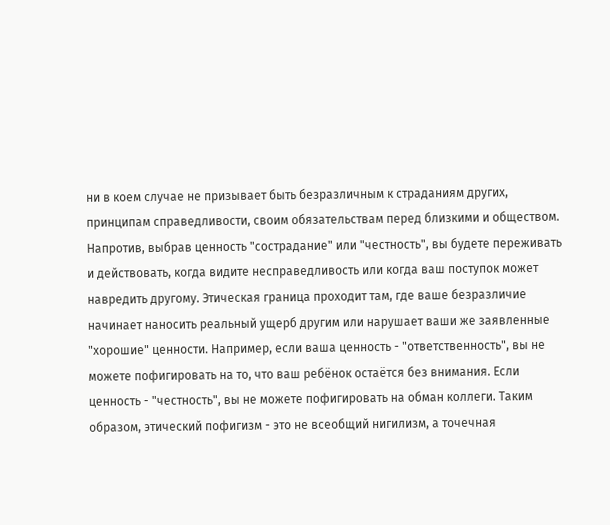ни в коем случае не призывает быть безразличным к страданиям других, принципам справедливости, своим обязательствам перед близкими и обществом. Напротив, выбрав ценность "сострадание" или "честность", вы будете переживать и действовать, когда видите несправедливость или когда ваш поступок может навредить другому. Этическая граница проходит там, где ваше безразличие начинает наносить реальный ущерб другим или нарушает ваши же заявленные "хорошие" ценности. Например, если ваша ценность - "ответственность", вы не можете пофигировать на то, что ваш ребёнок остаётся без внимания. Если ценность - "честность", вы не можете пофигировать на обман коллеги. Таким образом, этический пофигизм - это не всеобщий нигилизм, а точечная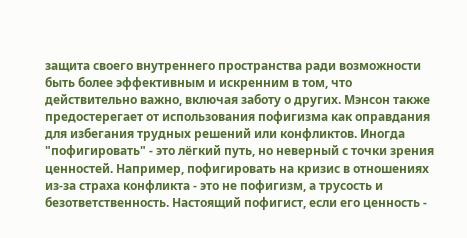защита своего внутреннего пространства ради возможности быть более эффективным и искренним в том, что действительно важно, включая заботу о других. Мэнсон также предостерегает от использования пофигизма как оправдания для избегания трудных решений или конфликтов. Иногда "пофигировать" - это лёгкий путь, но неверный с точки зрения ценностей. Например, пофигировать на кризис в отношениях из-за страха конфликта - это не пофигизм, а трусость и безответственность. Настоящий пофигист, если его ценность -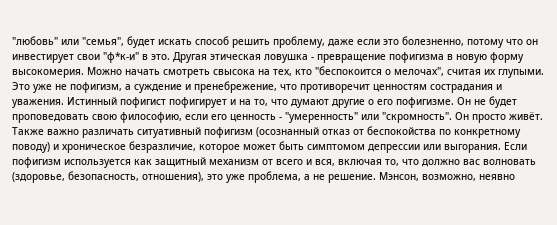"любовь" или "семья", будет искать способ решить проблему, даже если это болезненно, потому что он инвестирует свои "ф*к-и" в это. Другая этическая ловушка - превращение пофигизма в новую форму высокомерия. Можно начать смотреть свысока на тех, кто "беспокоится о мелочах", считая их глупыми. Это уже не пофигизм, а суждение и пренебрежение, что противоречит ценностям сострадания и уважения. Истинный пофигист пофигирует и на то, что думают другие о его пофигизме. Он не будет проповедовать свою философию, если его ценность - "умеренность" или "скромность". Он просто живёт. Также важно различать ситуативный пофигизм (осознанный отказ от беспокойства по конкретному поводу) и хроническое безразличие, которое может быть симптомом депрессии или выгорания. Если пофигизм используется как защитный механизм от всего и вся, включая то, что должно вас волновать (здоровье, безопасность, отношения), это уже проблема, а не решение. Мэнсон, возможно, неявно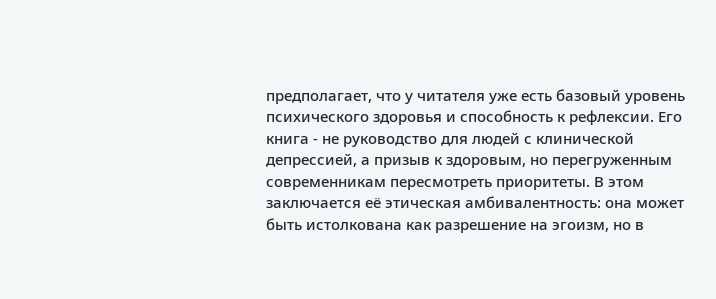предполагает, что у читателя уже есть базовый уровень психического здоровья и способность к рефлексии. Его книга - не руководство для людей с клинической депрессией, а призыв к здоровым, но перегруженным современникам пересмотреть приоритеты. В этом заключается её этическая амбивалентность: она может быть истолкована как разрешение на эгоизм, но в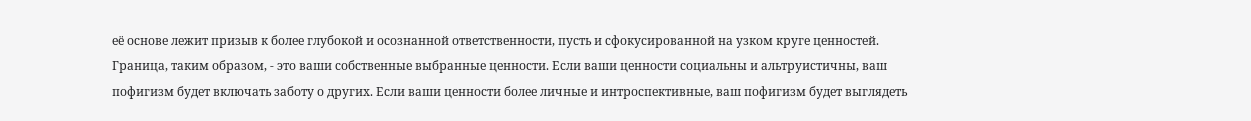её основе лежит призыв к более глубокой и осознанной ответственности, пусть и сфокусированной на узком круге ценностей. Граница, таким образом, - это ваши собственные выбранные ценности. Если ваши ценности социальны и альтруистичны, ваш пофигизм будет включать заботу о других. Если ваши ценности более личные и интроспективные, ваш пофигизм будет выглядеть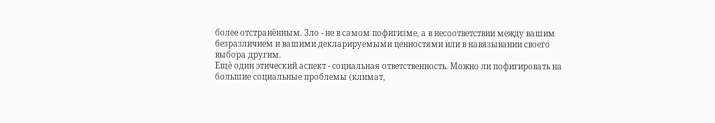более отстранённым. Зло - не в самом пофигизме, а в несоответствии между вашим безразличием и вашими декларируемыми ценностями или в навязывании своего выбора другим.
Ещё один этический аспект - социальная ответственность. Можно ли пофигировать на большие социальные проблемы (климат,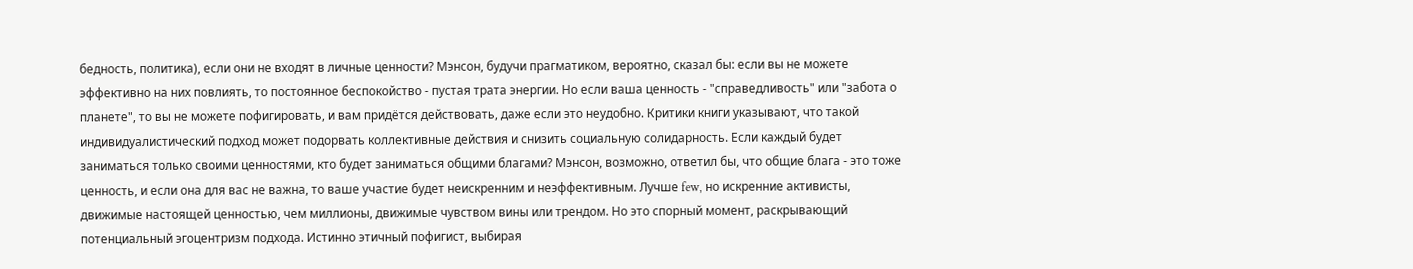бедность, политика), если они не входят в личные ценности? Мэнсон, будучи прагматиком, вероятно, сказал бы: если вы не можете эффективно на них повлиять, то постоянное беспокойство - пустая трата энергии. Но если ваша ценность - "справедливость" или "забота о планете", то вы не можете пофигировать, и вам придётся действовать, даже если это неудобно. Критики книги указывают, что такой индивидуалистический подход может подорвать коллективные действия и снизить социальную солидарность. Если каждый будет заниматься только своими ценностями, кто будет заниматься общими благами? Мэнсон, возможно, ответил бы, что общие блага - это тоже ценность, и если она для вас не важна, то ваше участие будет неискренним и неэффективным. Лучше few, но искренние активисты, движимые настоящей ценностью, чем миллионы, движимые чувством вины или трендом. Но это спорный момент, раскрывающий потенциальный эгоцентризм подхода. Истинно этичный пофигист, выбирая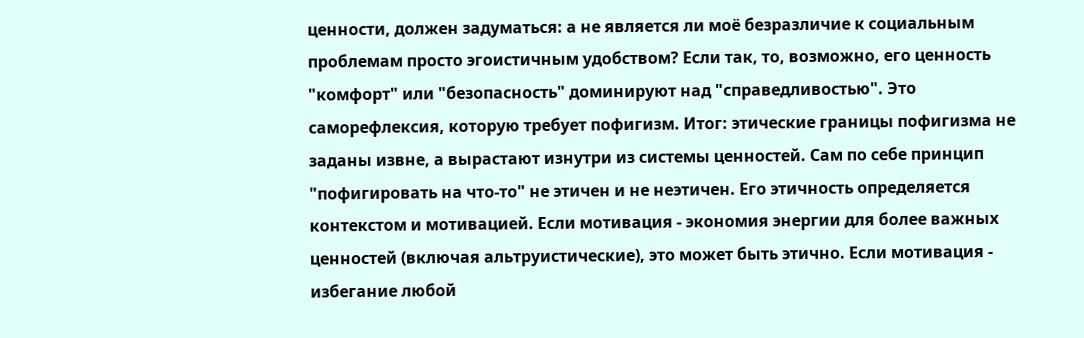ценности, должен задуматься: а не является ли моё безразличие к социальным проблемам просто эгоистичным удобством? Если так, то, возможно, его ценность "комфорт" или "безопасность" доминируют над "справедливостью". Это саморефлексия, которую требует пофигизм. Итог: этические границы пофигизма не заданы извне, а вырастают изнутри из системы ценностей. Сам по себе принцип "пофигировать на что-то" не этичен и не неэтичен. Его этичность определяется контекстом и мотивацией. Если мотивация - экономия энергии для более важных ценностей (включая альтруистические), это может быть этично. Если мотивация - избегание любой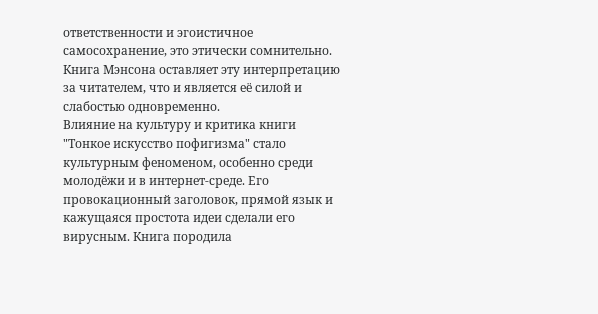ответственности и эгоистичное самосохранение, это этически сомнительно. Книга Мэнсона оставляет эту интерпретацию за читателем, что и является её силой и слабостью одновременно.
Влияние на культуру и критика книги
"Тонкое искусство пофигизма" стало культурным феноменом, особенно среди молодёжи и в интернет-среде. Его провокационный заголовок, прямой язык и кажущаяся простота идеи сделали его вирусным. Книга породила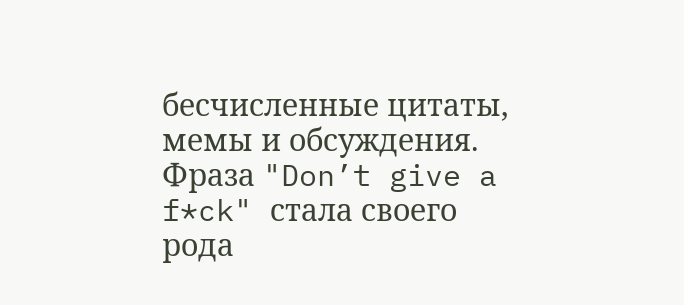бесчисленные цитаты, мемы и обсуждения. Фраза "Don’t give a f*ck" стала своего рода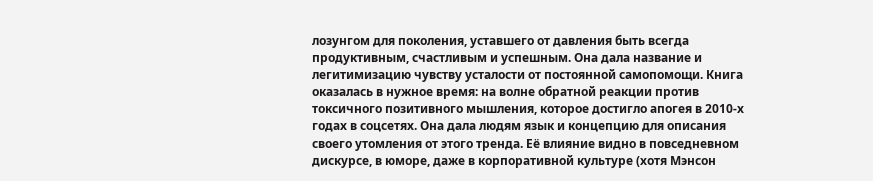лозунгом для поколения, уставшего от давления быть всегда продуктивным, счастливым и успешным. Она дала название и легитимизацию чувству усталости от постоянной самопомощи. Книга оказалась в нужное время: на волне обратной реакции против токсичного позитивного мышления, которое достигло апогея в 2010-х годах в соцсетях. Она дала людям язык и концепцию для описания своего утомления от этого тренда. Её влияние видно в повседневном дискурсе, в юморе, даже в корпоративной культуре (хотя Мэнсон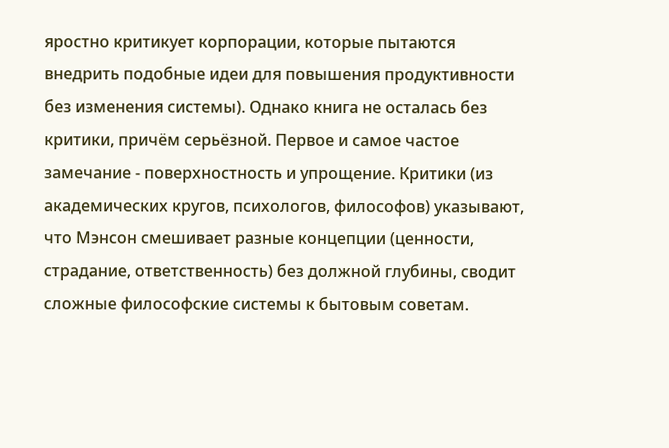яростно критикует корпорации, которые пытаются внедрить подобные идеи для повышения продуктивности без изменения системы). Однако книга не осталась без критики, причём серьёзной. Первое и самое частое замечание - поверхностность и упрощение. Критики (из академических кругов, психологов, философов) указывают, что Мэнсон смешивает разные концепции (ценности, страдание, ответственность) без должной глубины, сводит сложные философские системы к бытовым советам.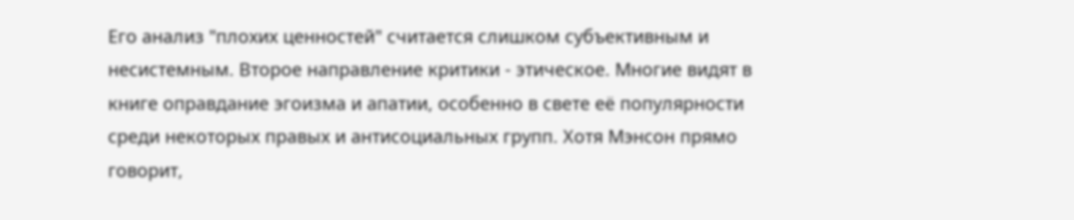Его анализ "плохих ценностей" считается слишком субъективным и несистемным. Второе направление критики - этическое. Многие видят в книге оправдание эгоизма и апатии, особенно в свете её популярности среди некоторых правых и антисоциальных групп. Хотя Мэнсон прямо говорит,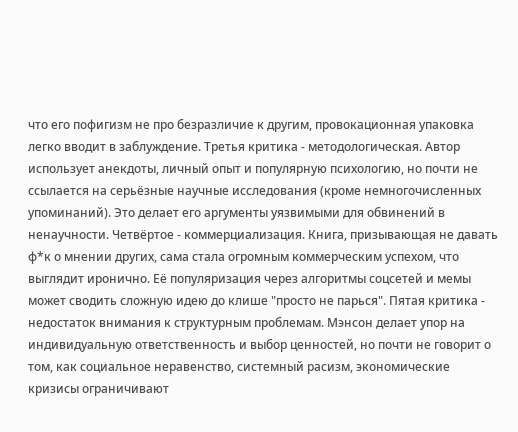что его пофигизм не про безразличие к другим, провокационная упаковка легко вводит в заблуждение. Третья критика - методологическая. Автор использует анекдоты, личный опыт и популярную психологию, но почти не ссылается на серьёзные научные исследования (кроме немногочисленных упоминаний). Это делает его аргументы уязвимыми для обвинений в ненаучности. Четвёртое - коммерциализация. Книга, призывающая не давать ф*к о мнении других, сама стала огромным коммерческим успехом, что выглядит иронично. Её популяризация через алгоритмы соцсетей и мемы может сводить сложную идею до клише "просто не парься". Пятая критика - недостаток внимания к структурным проблемам. Мэнсон делает упор на индивидуальную ответственность и выбор ценностей, но почти не говорит о том, как социальное неравенство, системный расизм, экономические кризисы ограничивают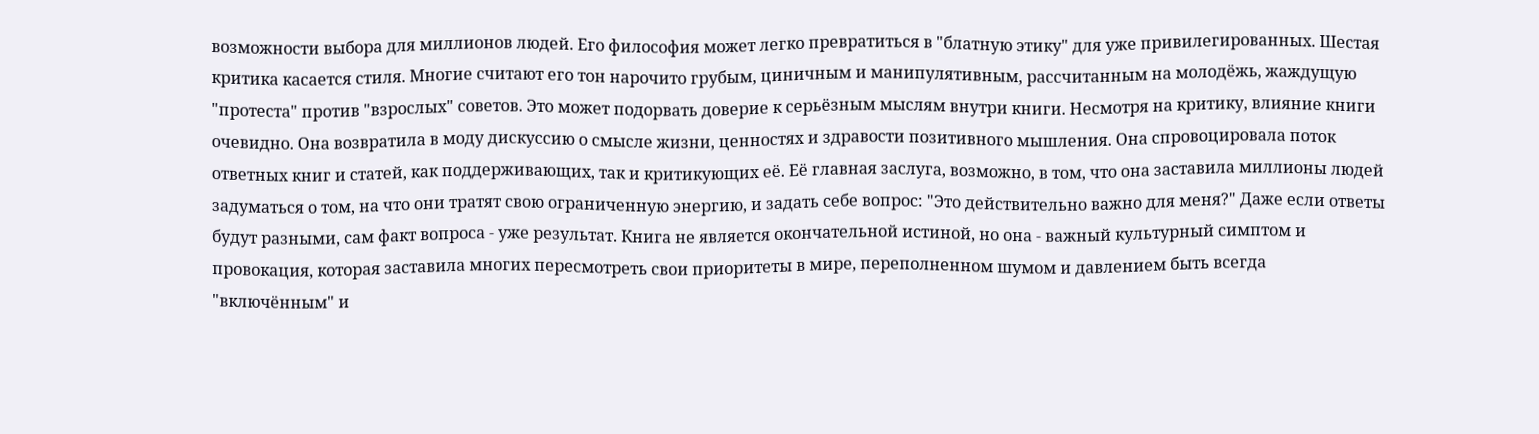возможности выбора для миллионов людей. Его философия может легко превратиться в "блатную этику" для уже привилегированных. Шестая критика касается стиля. Многие считают его тон нарочито грубым, циничным и манипулятивным, рассчитанным на молодёжь, жаждущую "протеста" против "взрослых" советов. Это может подорвать доверие к серьёзным мыслям внутри книги. Несмотря на критику, влияние книги очевидно. Она возвратила в моду дискуссию о смысле жизни, ценностях и здравости позитивного мышления. Она спровоцировала поток ответных книг и статей, как поддерживающих, так и критикующих её. Её главная заслуга, возможно, в том, что она заставила миллионы людей задуматься о том, на что они тратят свою ограниченную энергию, и задать себе вопрос: "Это действительно важно для меня?" Даже если ответы будут разными, сам факт вопроса - уже результат. Книга не является окончательной истиной, но она - важный культурный симптом и провокация, которая заставила многих пересмотреть свои приоритеты в мире, переполненном шумом и давлением быть всегда "включённым" и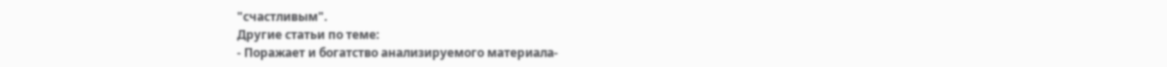"счастливым".
Другие статьи по теме:
- Поражает и богатство анализируемого материала-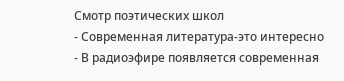Смотр поэтических школ
- Современная литература-это интересно
- В радиоэфире появляется современная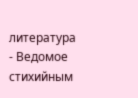литература
- Ведомое стихийным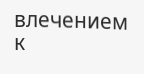влечением к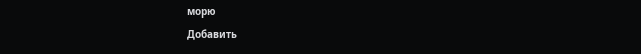морю
Добавить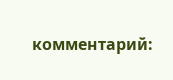комментарий: